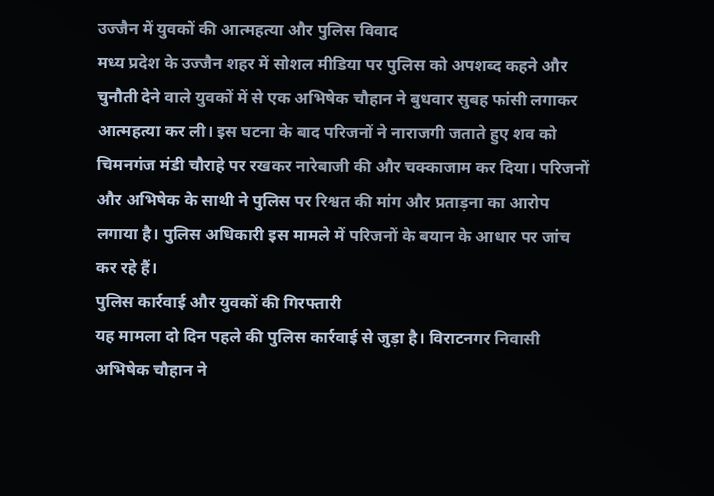उज्जैन में युवकों की आत्महत्या और पुलिस विवाद
मध्य प्रदेश के उज्जैन शहर में सोशल मीडिया पर पुलिस को अपशब्द कहने और चुनौती देने वाले युवकों में से एक अभिषेक चौहान ने बुधवार सुबह फांसी लगाकर आत्महत्या कर ली। इस घटना के बाद परिजनों ने नाराजगी जताते हुए शव को चिमनगंज मंडी चौराहे पर रखकर नारेबाजी की और चक्काजाम कर दिया। परिजनों और अभिषेक के साथी ने पुलिस पर रिश्वत की मांग और प्रताड़ना का आरोप लगाया है। पुलिस अधिकारी इस मामले में परिजनों के बयान के आधार पर जांच कर रहे हैं।
पुलिस कार्रवाई और युवकों की गिरफ्तारी
यह मामला दो दिन पहले की पुलिस कार्रवाई से जुड़ा है। विराटनगर निवासी अभिषेक चौहान ने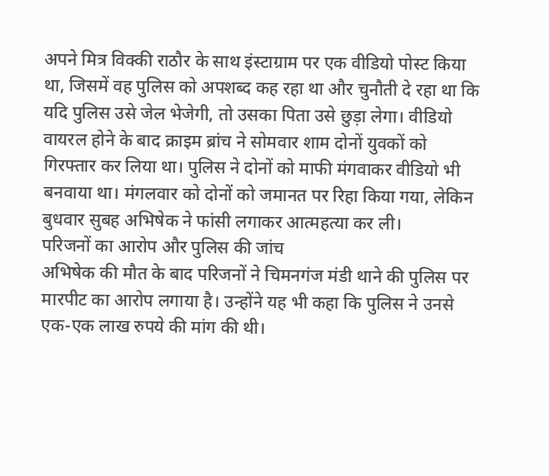अपने मित्र विक्की राठौर के साथ इंस्टाग्राम पर एक वीडियो पोस्ट किया था, जिसमें वह पुलिस को अपशब्द कह रहा था और चुनौती दे रहा था कि यदि पुलिस उसे जेल भेजेगी, तो उसका पिता उसे छुड़ा लेगा। वीडियो वायरल होने के बाद क्राइम ब्रांच ने सोमवार शाम दोनों युवकों को गिरफ्तार कर लिया था। पुलिस ने दोनों को माफी मंगवाकर वीडियो भी बनवाया था। मंगलवार को दोनों को जमानत पर रिहा किया गया, लेकिन बुधवार सुबह अभिषेक ने फांसी लगाकर आत्महत्या कर ली।
परिजनों का आरोप और पुलिस की जांच
अभिषेक की मौत के बाद परिजनों ने चिमनगंज मंडी थाने की पुलिस पर मारपीट का आरोप लगाया है। उन्होंने यह भी कहा कि पुलिस ने उनसे एक-एक लाख रुपये की मांग की थी।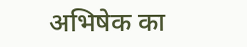अभिषेक का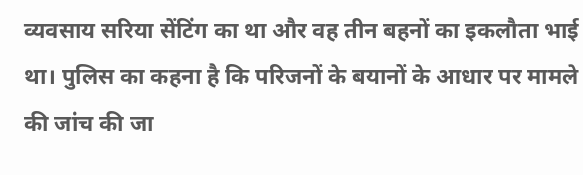व्यवसाय सरिया सेंटिंग का था और वह तीन बहनों का इकलौता भाई था। पुलिस का कहना है कि परिजनों के बयानों के आधार पर मामले की जांच की जा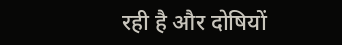रही है और दोषियों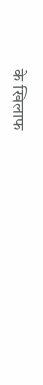के खिलाफ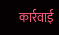कार्रवाई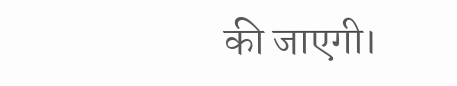की जाएगी।